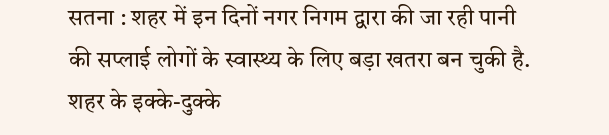सतना : शहर में इन दिनों नगर निगम द्वारा की जा रही पानी की सप्लाई लोगों के स्वास्थ्य के लिए बड़ा खतरा बन चुकी है. शहर के इक्के-दुक्के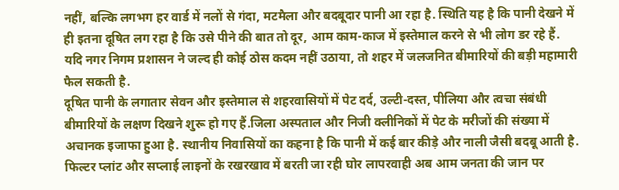नहीं, बल्कि लगभग हर वार्ड में नलों से गंदा, मटमैला और बदबूदार पानी आ रहा है. स्थिति यह है कि पानी देखने में ही इतना दूषित लग रहा है कि उसे पीने की बात तो दूर, आम काम-काज में इस्तेमाल करने से भी लोग डर रहे हैं. यदि नगर निगम प्रशासन ने जल्द ही कोई ठोस कदम नहीं उठाया, तो शहर में जलजनित बीमारियों की बड़ी महामारी फैल सकती है.
दूषित पानी के लगातार सेवन और इस्तेमाल से शहरवासियों में पेट दर्द, उल्टी-दस्त, पीलिया और त्वचा संबंधी बीमारियों के लक्षण दिखने शुरू हो गए हैं.जिला अस्पताल और निजी क्लीनिकों में पेट के मरीजों की संख्या में अचानक इजाफा हुआ है. स्थानीय निवासियों का कहना है कि पानी में कई बार कीड़े और नाली जैसी बदबू आती है. फिल्टर प्लांट और सप्लाई लाइनों के रखरखाव में बरती जा रही घोर लापरवाही अब आम जनता की जान पर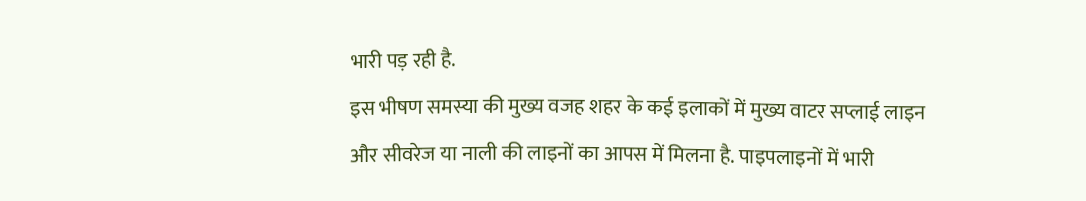भारी पड़ रही है.
इस भीषण समस्या की मुख्य वजह शहर के कई इलाकों में मुख्य वाटर सप्लाई लाइन और सीवरेज या नाली की लाइनों का आपस में मिलना है. पाइपलाइनों में भारी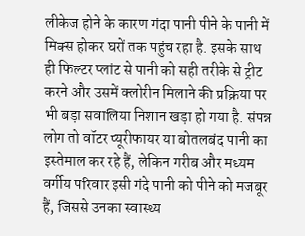लीकेज होने के कारण गंदा पानी पीने के पानी में मिक्स होकर घरों तक पहुंच रहा है. इसके साथ ही फिल्टर प्लांट से पानी को सही तरीके से ट्रीट करने और उसमें क्लोरीन मिलाने की प्रक्रिया पर भी बड़ा सवालिया निशान खड़ा हो गया है. संपन्न लोग तो वॉटर प्यूरीफायर या बोतलबंद पानी का इस्तेमाल कर रहे हैं, लेकिन गरीब और मध्यम वर्गीय परिवार इसी गंदे पानी को पीने को मजबूर हैं, जिससे उनका स्वास्थ्य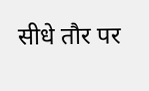सीधे तौर पर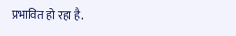प्रभावित हो रहा है.